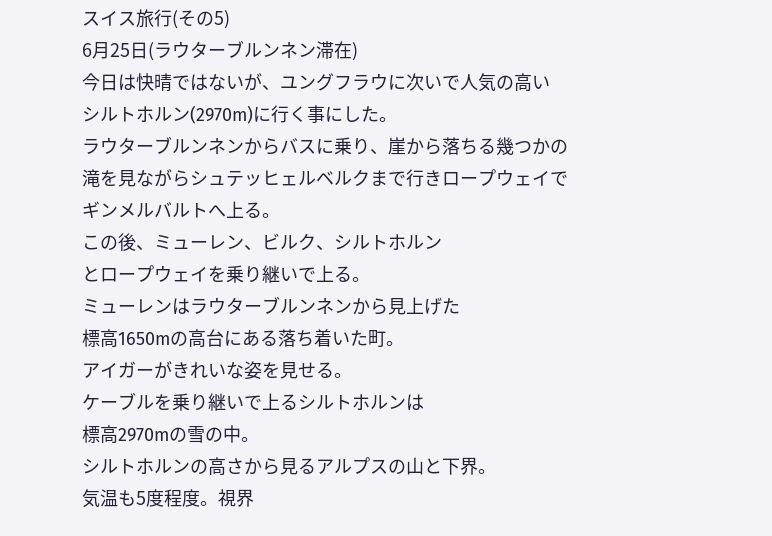スイス旅行(その5)
6月25日(ラウターブルンネン滞在)
今日は快晴ではないが、ユングフラウに次いで人気の高い
シルトホルン(2970m)に行く事にした。
ラウターブルンネンからバスに乗り、崖から落ちる幾つかの
滝を見ながらシュテッヒェルベルクまで行きロープウェイで
ギンメルバルトへ上る。
この後、ミューレン、ビルク、シルトホルン
とロープウェイを乗り継いで上る。
ミューレンはラウターブルンネンから見上げた
標高1650mの高台にある落ち着いた町。
アイガーがきれいな姿を見せる。
ケーブルを乗り継いで上るシルトホルンは
標高2970mの雪の中。
シルトホルンの高さから見るアルプスの山と下界。
気温も5度程度。視界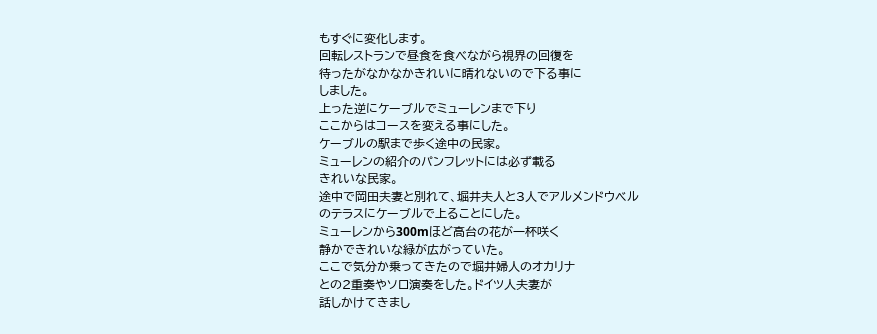もすぐに変化します。
回転レストランで昼食を食べながら視界の回復を
待ったがなかなかきれいに晴れないので下る事に
しました。
上った逆にケーブルでミューレンまで下り
ここからはコースを変える事にした。
ケーブルの駅まで歩く途中の民家。
ミューレンの紹介のパンフレットには必ず載る
きれいな民家。
途中で岡田夫妻と別れて、堀井夫人と3人でアルメンドウベル
のテラスにケーブルで上ることにした。
ミューレンから300mほど高台の花が一杯咲く
静かできれいな緑が広がっていた。
ここで気分か乗ってきたので堀井婦人のオカリナ
との2重奏やソロ演奏をした。ドイツ人夫妻が
話しかけてきまし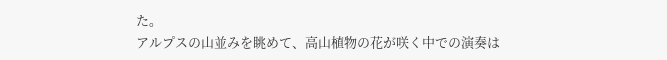た。
アルプスの山並みを眺めて、高山植物の花が咲く中での演奏は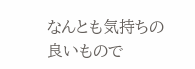なんとも気持ちの良いもので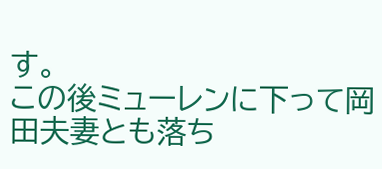す。
この後ミューレンに下って岡田夫妻とも落ち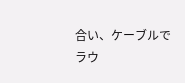合い、ケーブルで
ラウ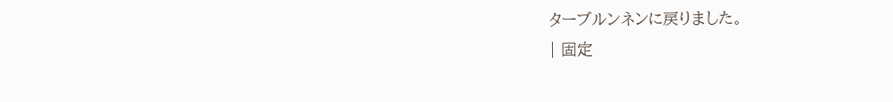ターブルンネンに戻りました。
| 固定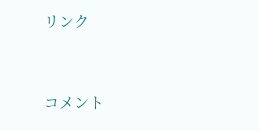リンク


コメント